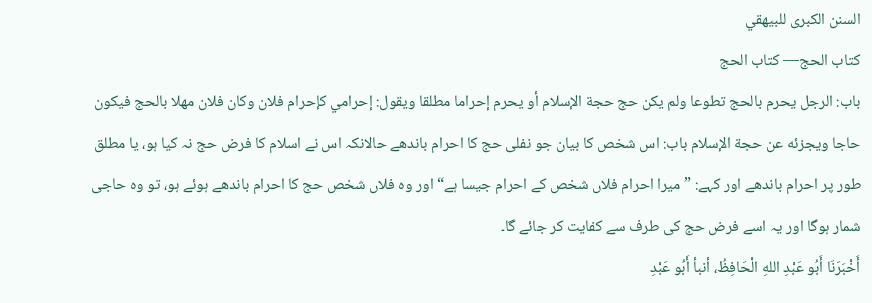السنن الكبرى للبيهقي
كتاب الحج— کتاب الحج
باب: الرجل يحرم بالحج تطوعا ولم يكن حج حجة الإسلام أو يحرم إحراما مطلقا ويقول: إحرامي كإحرام فلان وكان فلان مهلا بالحج فيكون حاجا ويجزئه عن حجة الإسلام باب: اس شخص کا بیان جو نفلی حج کا احرام باندھے حالانکہ اس نے اسلام کا فرض حج نہ کیا ہو، یا مطلق طور پر احرام باندھے اور کہے: ”میرا احرام فلاں شخص کے احرام جیسا ہے“ اور وہ فلاں شخص حج کا احرام باندھے ہوئے ہو، تو وہ حاجی شمار ہوگا اور یہ اسے فرض حج کی طرف سے کفایت کر جائے گا۔
أَخْبَرَنَا أَبُو عَبْدِ اللهِ الْحَافِظُ، أنبأ أَبُو عَبْدِ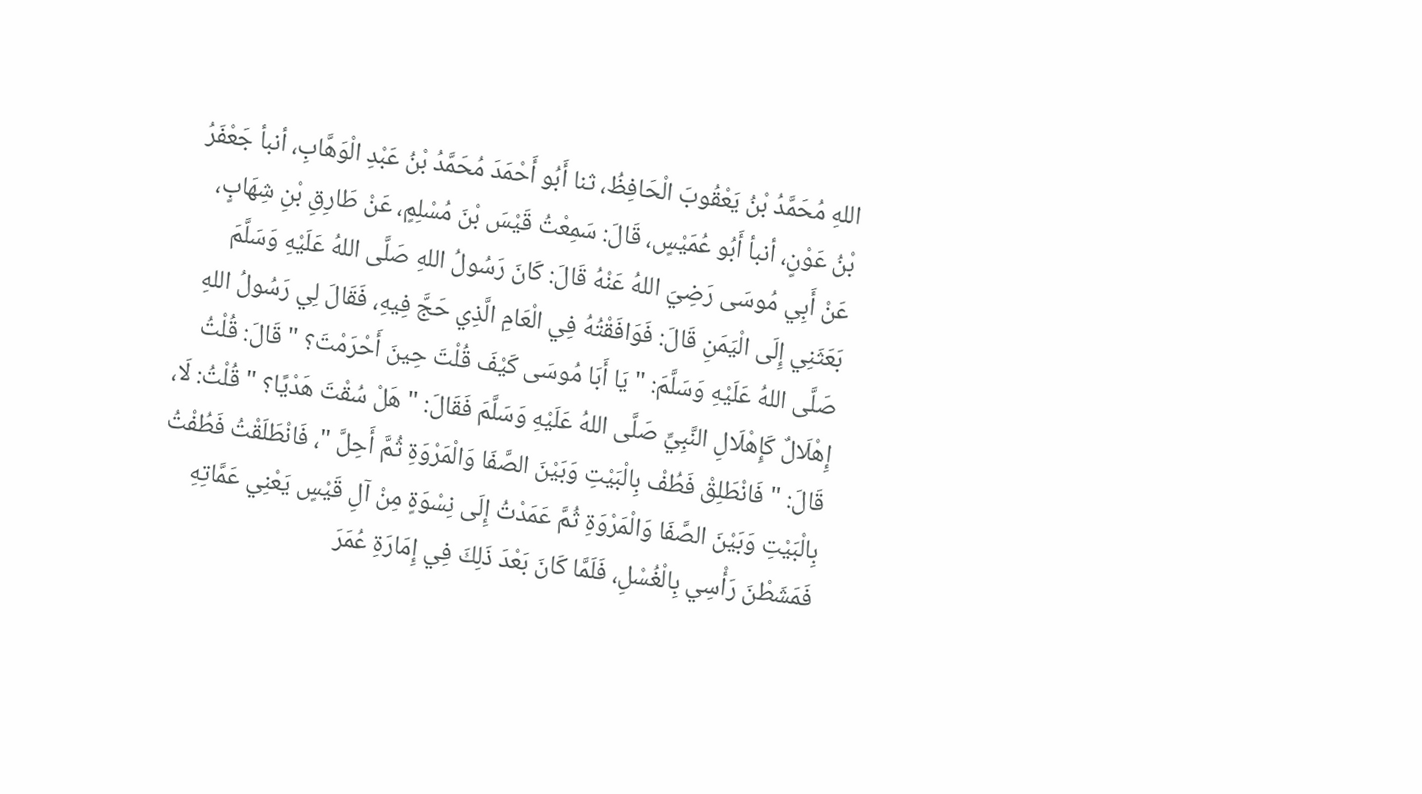اللهِ مُحَمَّدُ بْنُ يَعْقُوبَ الْحَافِظُ، ثنا أَبُو أَحْمَدَ مُحَمَّدُ بْنُ عَبْدِ الْوَهَّابِ، أنبأ جَعْفَرُ بْنُ عَوْنٍ، أنبأ أَبُو عُمَيْسٍ، قَالَ: سَمِعْتُ قَيْسَ بْنَ مُسْلِمٍ، عَنْ طَارِقِ بْنِ شِهَابٍ، عَنْ أَبِي مُوسَى رَضِيَ اللهُ عَنْهُ قَالَ: كَانَ رَسُولُ اللهِ صَلَّى اللهُ عَلَيْهِ وَسَلَّمَ بَعَثَنِي إِلَى الْيَمَنِ قَالَ: فَوَافَقْتُهُ فِي الْعَامِ الَّذِي حَجَّ فِيهِ، فَقَالَ لِي رَسُولُ اللهِ صَلَّى اللهُ عَلَيْهِ وَسَلَّمَ: " يَا أَبَا مُوسَى كَيْفَ قُلْتَ حِينَ أَحْرَمْتَ؟ " قَالَ: قُلْتُ إِهْلَالٌ كَإِهْلَالِ النَّبِيِّ صَلَّى اللهُ عَلَيْهِ وَسَلَّمَ فَقَالَ: " هَلْ سُقْتَ هَدْيًا؟ " قُلْتُ: لَا، قَالَ: " فَانْطَلِقْ فَطُفْ بِالْبَيْتِ وَبَيْنَ الصَّفَا وَالْمَرْوَةِ ثُمَّ أَحِلَّ "، فَانْطَلَقْتُ فَطُفْتُ بِالْبَيْتِ وَبَيْنَ الصَّفَا وَالْمَرْوَةِ ثُمَّ عَمَدْتُ إِلَى نِسْوَةٍ مِنْ آلِ قَيْسٍ يَعْنِي عَمَّاتِهِ فَمَشَطْنَ رَأْسِي بِالْغُسْلِ، فَلَمَّا كَانَ بَعْدَ ذَلِكَ فِي إِمَارَةِ عُمَرَ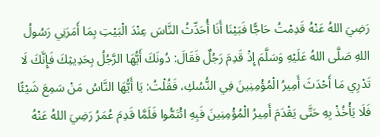رَضِيَ اللهُ عَنْهُ قَدِمْتُ حَاجًّا فَبَيْنَا أَنَا أُحَدِّثُ النَّاسَ عِنْدَ الْبَيْتِ بِمَا أَمَرَنِي رَسُولُ اللهِ صَلَّى اللهُ عَلَيْهِ وَسَلَّمَ إِذْ قَدِمَ رَجُلٌ فَقَالَ: دُونَكَ أَيُّهَا الرَّجُلُ بِحَدِيثِكَ فَإِنَّكَ لَا تَدْرِي مَا أَحْدَثَ أَمِيرُ الْمُؤْمِنِينَ فِي النُّسُكِ، فَقُلْتُ: يَا أَيُّهَا النَّاسُ مَنْ سَمِعَ شَيْئًا فَلَا يَأْخُذْ بِهِ حَتَّى يَقْدَمَ أَمِيرُ الْمُؤْمِنِينَ فَبِهِ ائْتَمُّوا فَلَمَّا قَدِمَ عُمَرُ رَضِيَ اللهُ عَنْهُ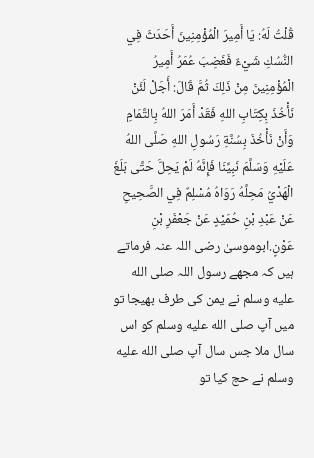قُلْتُ لَهُ: يَا أَمِيرَ الْمُؤْمِنِينَ أَحَدَثَ فِي النُّسُكِ شَيْءٌ فَغَضِبَ عُمَرُ أَمِيرُ الْمُؤْمِنِينَ مِنْ ذَلِكَ ثُمَّ قَالَ: أَجَلْ لَئَنْ نَأْخُذَ بِكِتَابِ اللهِ فَقَدْ أَمَرَ اللهُ بِالتَّمَامِ وَأَنْ نَأْخُذَ بِسُنَّةِ رَسُولِ اللهِ صَلَّى اللهُ عَلَيْهِ وَسَلَّمَ نَبِيِّنَا فَإِنَّهُ لَمْ يَحِلَّ حَتَّى بَلَغَ الْهَدْيُ مَحِلَّهُ رَوَاهُ مُسْلِمٌ فِي الصَّحِيحِ عَنْ عَبْدِ بْنِ حُمَيْدٍ عَنْ جَعْفَرِ بْنِ عَوْنٍ.ابوموسیٰ رضی اللہ عنہ فرماتے ہیں کہ مجھے رسول اللہ صلى الله عليه وسلم نے یمن کی طرف بھیجا تو میں آپ صلى الله عليه وسلم کو اس سال ملا جس سال آپ صلى الله عليه وسلم نے حج کیا تو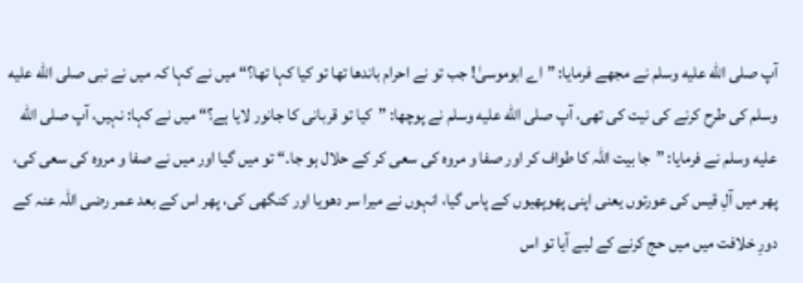آپ صلى الله عليه وسلم نے مجھے فرمایا: ”اے ابوموسیٰ! جب تو نے احرام باندھا تھا تو کیا کہا تھا؟“ میں نے کہا کہ میں نے نبی صلى الله عليه وسلم کی طرح کرنے کی نیت کی تھی، آپ صلى الله عليه وسلم نے پوچھا: ”کیا تو قربانی کا جانور لایا ہے؟“ میں نے کہا: نہیں، آپ صلى الله عليه وسلم نے فرمایا: ”جا بیت اللہ کا طواف کر اور صفا و مروہ کی سعی کر کے حلال ہو جا۔“ تو میں گیا اور میں نے صفا و مروہ کی سعی کی، پھر میں آلِ قیس کی عورتوں یعنی اپنی پھوپھیوں کے پاس گیا، انہوں نے میرا سر دھویا اور کنگھی کی، پھر اس کے بعد عمر رضی اللہ عنہ کے دورِ خلافت میں میں حج کرنے کے لیے آیا تو اس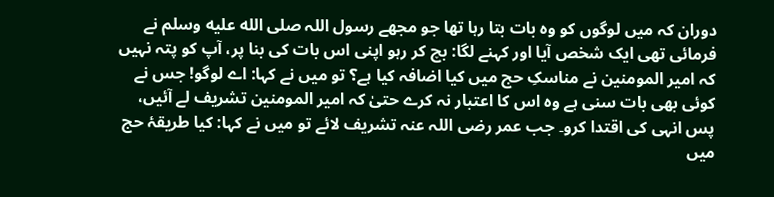دوران کہ میں لوگوں کو وہ بات بتا رہا تھا جو مجھے رسول اللہ صلى الله عليه وسلم نے فرمائی تھی ایک شخص آیا اور کہنے لگا: بچ کر رہو اپنی اس بات کی بنا پر، آپ کو پتہ نہیں کہ امیر المومنین نے مناسکِ حج میں کیا اضافہ کیا ہے؟ تو میں نے کہا: اے لوگو! جس نے کوئی بھی بات سنی ہے وہ اس کا اعتبار نہ کرے حتیٰ کہ امیر المومنین تشریف لے آئیں، پس انہی کی اقتدا کرو۔ جب عمر رضی اللہ عنہ تشریف لائے تو میں نے کہا: کیا طریقۂ حج میں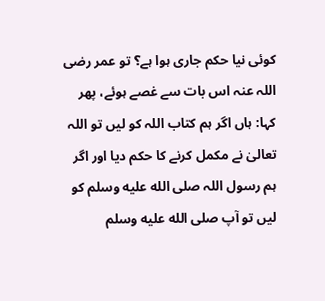کوئی نیا حکم جاری ہوا ہے؟ تو عمر رضی اللہ عنہ اس بات سے غصے ہوئے، پھر کہا: ہاں اگر ہم کتاب اللہ کو لیں تو اللہ تعالیٰ نے مکمل کرنے کا حکم دیا اور اگر ہم رسول اللہ صلى الله عليه وسلم کو لیں تو آپ صلى الله عليه وسلم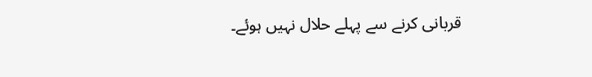قربانی کرنے سے پہلے حلال نہیں ہوئے۔